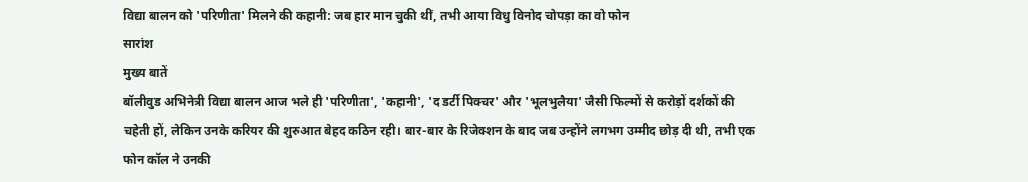विद्या बालन को 'परिणीता' मिलने की कहानी: जब हार मान चुकी थीं, तभी आया विधु विनोद चोपड़ा का वो फोन
सारांश
मुख्य बातें
बॉलीवुड अभिनेत्री विद्या बालन आज भले ही 'परिणीता', 'कहानी', 'द डर्टी पिक्चर' और 'भूलभुलैया' जैसी फिल्मों से करोड़ों दर्शकों की चहेती हों, लेकिन उनके करियर की शुरुआत बेहद कठिन रही। बार-बार के रिजेक्शन के बाद जब उन्होंने लगभग उम्मीद छोड़ दी थी, तभी एक फोन कॉल ने उनकी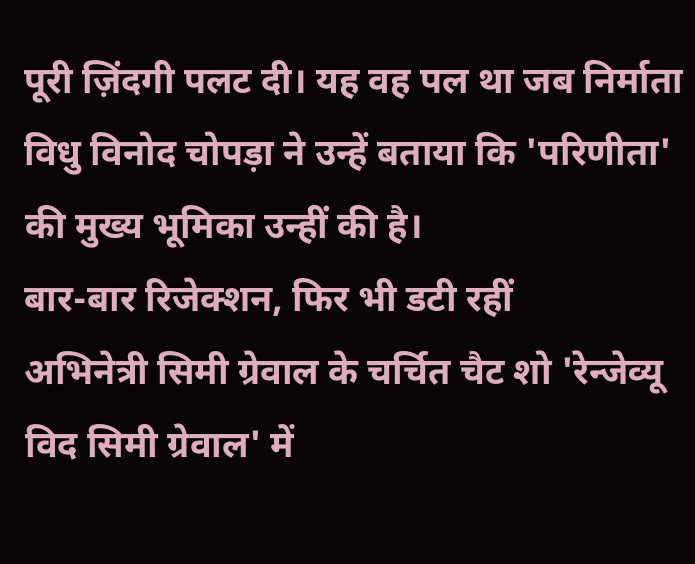पूरी ज़िंदगी पलट दी। यह वह पल था जब निर्माता विधु विनोद चोपड़ा ने उन्हें बताया कि 'परिणीता' की मुख्य भूमिका उन्हीं की है।
बार-बार रिजेक्शन, फिर भी डटी रहीं
अभिनेत्री सिमी ग्रेवाल के चर्चित चैट शो 'रेन्जेव्यू विद सिमी ग्रेवाल' में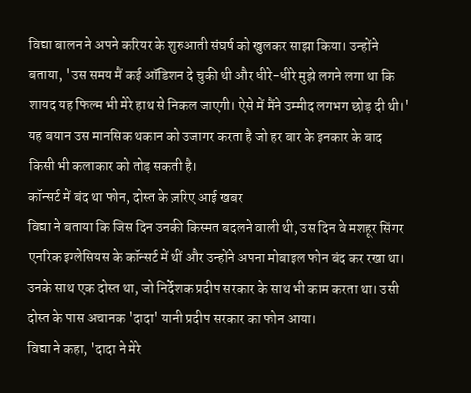विद्या बालन ने अपने करियर के शुरुआती संघर्ष को खुलकर साझा किया। उन्होंने बताया, 'उस समय मैं कई ऑडिशन दे चुकी थी और धीरे-धीरे मुझे लगने लगा था कि शायद यह फिल्म भी मेरे हाथ से निकल जाएगी। ऐसे में मैंने उम्मीद लगभग छोड़ दी थी।' यह बयान उस मानसिक थकान को उजागर करता है जो हर बार के इनकार के बाद किसी भी कलाकार को तोड़ सकती है।
कॉन्सर्ट में बंद था फोन, दोस्त के ज़रिए आई खबर
विद्या ने बताया कि जिस दिन उनकी किस्मत बदलने वाली थी, उस दिन वे मशहूर सिंगर एनरिक इग्लेसियस के कॉन्सर्ट में थीं और उन्होंने अपना मोबाइल फोन बंद कर रखा था। उनके साथ एक दोस्त था, जो निर्देशक प्रदीप सरकार के साथ भी काम करता था। उसी दोस्त के पास अचानक 'दादा' यानी प्रदीप सरकार का फोन आया।
विद्या ने कहा, 'दादा ने मेरे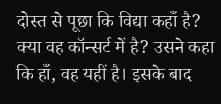दोस्त से पूछा कि विद्या कहाँ है? क्या वह कॉन्सर्ट में है? उसने कहा कि हाँ, वह यहीं है। इसके बाद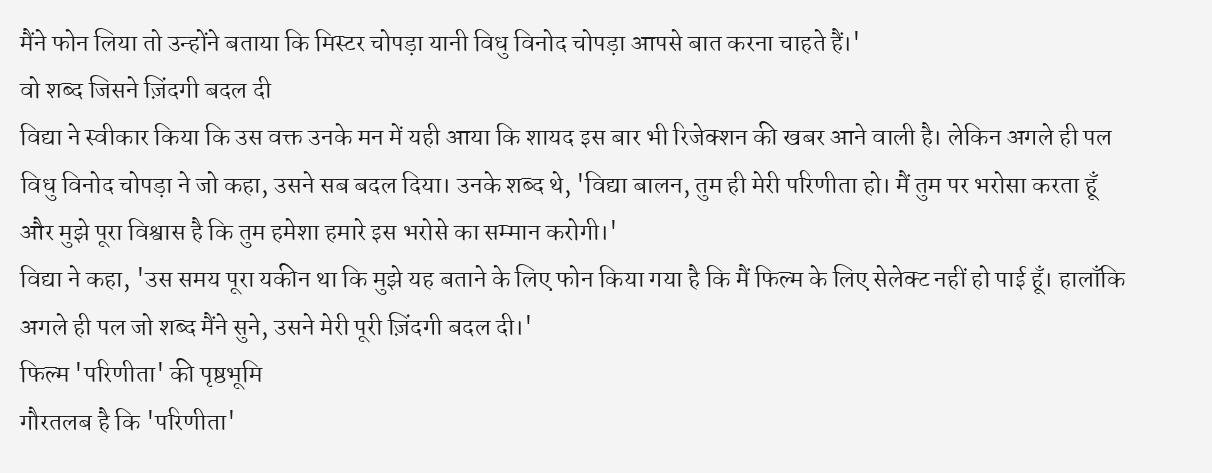मैंने फोन लिया तो उन्होंने बताया कि मिस्टर चोपड़ा यानी विधु विनोद चोपड़ा आपसे बात करना चाहते हैं।'
वो शब्द जिसने ज़िंदगी बदल दी
विद्या ने स्वीकार किया कि उस वक्त उनके मन में यही आया कि शायद इस बार भी रिजेक्शन की खबर आने वाली है। लेकिन अगले ही पल विधु विनोद चोपड़ा ने जो कहा, उसने सब बदल दिया। उनके शब्द थे, 'विद्या बालन, तुम ही मेरी परिणीता हो। मैं तुम पर भरोसा करता हूँ और मुझे पूरा विश्वास है कि तुम हमेशा हमारे इस भरोसे का सम्मान करोगी।'
विद्या ने कहा, 'उस समय पूरा यकीन था कि मुझे यह बताने के लिए फोन किया गया है कि मैं फिल्म के लिए सेलेक्ट नहीं हो पाई हूँ। हालाँकि अगले ही पल जो शब्द मैंने सुने, उसने मेरी पूरी ज़िंदगी बदल दी।'
फिल्म 'परिणीता' की पृष्ठभूमि
गौरतलब है कि 'परिणीता'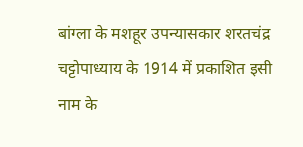बांग्ला के मशहूर उपन्यासकार शरतचंद्र चट्टोपाध्याय के 1914 में प्रकाशित इसी नाम के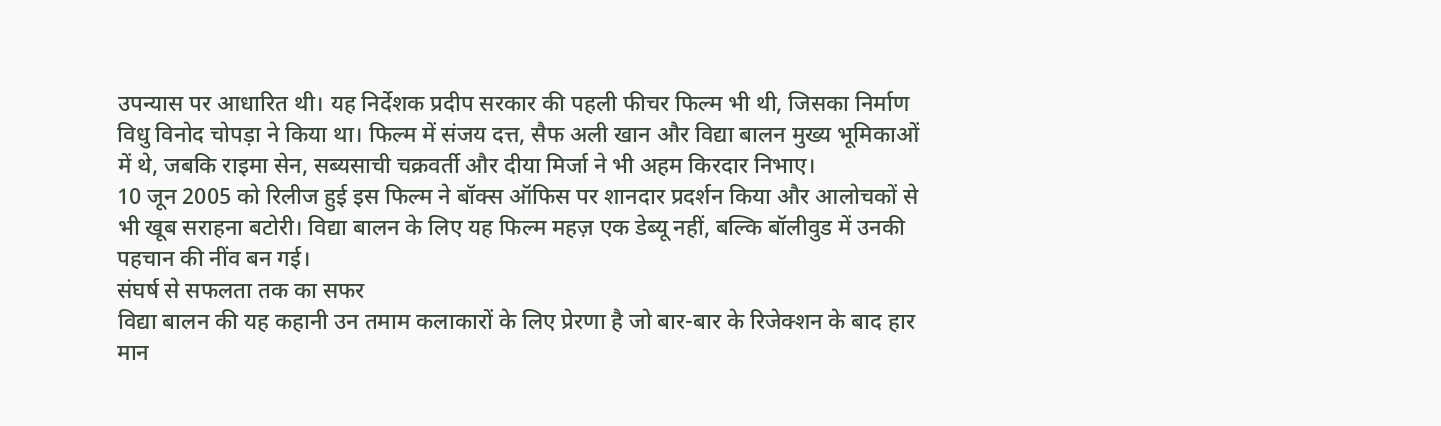उपन्यास पर आधारित थी। यह निर्देशक प्रदीप सरकार की पहली फीचर फिल्म भी थी, जिसका निर्माण विधु विनोद चोपड़ा ने किया था। फिल्म में संजय दत्त, सैफ अली खान और विद्या बालन मुख्य भूमिकाओं में थे, जबकि राइमा सेन, सब्यसाची चक्रवर्ती और दीया मिर्जा ने भी अहम किरदार निभाए।
10 जून 2005 को रिलीज हुई इस फिल्म ने बॉक्स ऑफिस पर शानदार प्रदर्शन किया और आलोचकों से भी खूब सराहना बटोरी। विद्या बालन के लिए यह फिल्म महज़ एक डेब्यू नहीं, बल्कि बॉलीवुड में उनकी पहचान की नींव बन गई।
संघर्ष से सफलता तक का सफर
विद्या बालन की यह कहानी उन तमाम कलाकारों के लिए प्रेरणा है जो बार-बार के रिजेक्शन के बाद हार मान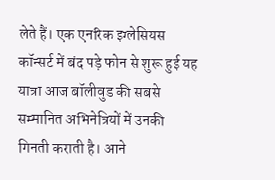लेते हैं। एक एनरिक इग्लेसियस कॉन्सर्ट में बंद पड़े फोन से शुरू हुई यह यात्रा आज बॉलीवुड की सबसे सम्मानित अभिनेत्रियों में उनकी गिनती कराती है। आने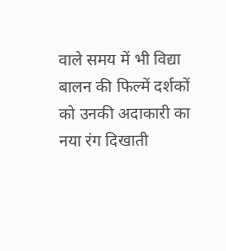वाले समय में भी विद्या बालन की फिल्में दर्शकों को उनकी अदाकारी का नया रंग दिखाती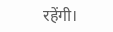रहेंगी।